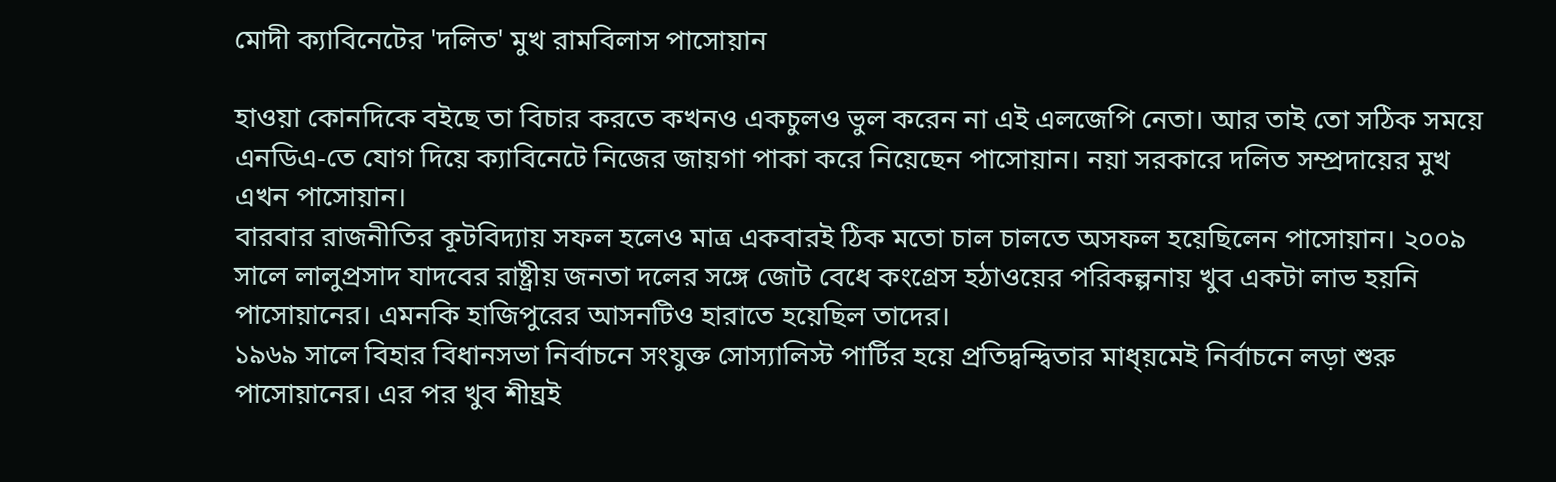মোদী ক্যাবিনেটের 'দলিত' মুখ রামবিলাস পাসোয়ান

হাওয়া কোনদিকে বইছে তা বিচার করতে কখনও একচুলও ভুল করেন না এই এলজেপি নেতা। আর তাই তো সঠিক সময়ে এনডিএ-তে যোগ দিয়ে ক্যাবিনেটে নিজের জায়গা পাকা করে নিয়েছেন পাসোয়ান। নয়া সরকারে দলিত সম্প্রদায়ের মুখ এখন পাসোয়ান।
বারবার রাজনীতির কূটবিদ্যায় সফল হলেও মাত্র একবারই ঠিক মতো চাল চালতে অসফল হয়েছিলেন পাসোয়ান। ২০০৯ সালে লালুপ্রসাদ যাদবের রাষ্ট্রীয় জনতা দলের সঙ্গে জোট বেধে কংগ্রেস হঠাওয়ের পরিকল্পনায় খুব একটা লাভ হয়নি পাসোয়ানের। এমনকি হাজিপুরের আসনটিও হারাতে হয়েছিল তাদের।
১৯৬৯ সালে বিহার বিধানসভা নির্বাচনে সংযুক্ত সোস্যালিস্ট পার্টির হয়ে প্রতিদ্বন্দ্বিতার মাধ্য়মেই নির্বাচনে লড়া শুরু পাসোয়ানের। এর পর খুব শীঘ্রই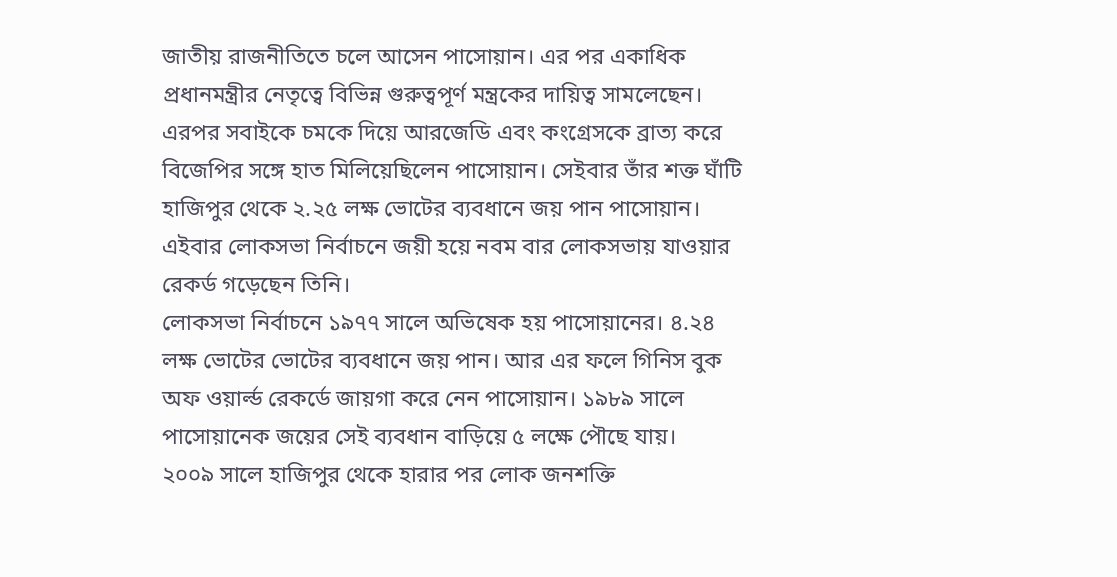জাতীয় রাজনীতিতে চলে আসেন পাসোয়ান। এর পর একাধিক প্রধানমন্ত্রীর নেতৃত্বে বিভিন্ন গুরুত্বপূর্ণ মন্ত্রকের দায়িত্ব সামলেছেন।
এরপর সবাইকে চমকে দিয়ে আরজেডি এবং কংগ্রেসকে ব্রাত্য করে বিজেপির সঙ্গে হাত মিলিয়েছিলেন পাসোয়ান। সেইবার তাঁর শক্ত ঘাঁটি হাজিপুর থেকে ২.২৫ লক্ষ ভোটের ব্যবধানে জয় পান পাসোয়ান। এইবার লোকসভা নির্বাচনে জয়ী হয়ে নবম বার লোকসভায় যাওয়ার রেকর্ড গড়েছেন তিনি।
লোকসভা নির্বাচনে ১৯৭৭ সালে অভিষেক হয় পাসোয়ানের। ৪.২৪ লক্ষ ভোটের ভোটের ব্যবধানে জয় পান। আর এর ফলে গিনিস বুক অফ ওয়ার্ল্ড রেকর্ডে জায়গা করে নেন পাসোয়ান। ১৯৮৯ সালে পাসোয়ানেক জয়ের সেই ব্যবধান বাড়িয়ে ৫ লক্ষে পৌছে যায়।
২০০৯ সালে হাজিপুর থেকে হারার পর লোক জনশক্তি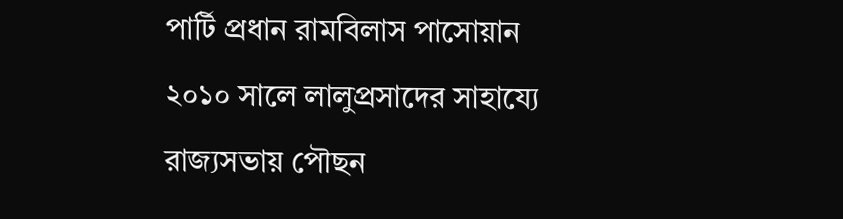পার্টি প্রধান রামবিলাস পাসোয়ান ২০১০ সালে লালুপ্রসাদের সাহায্যে রাজ্যসভায় পৌছন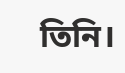তিনি।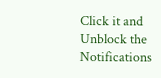Click it and Unblock the Notifications